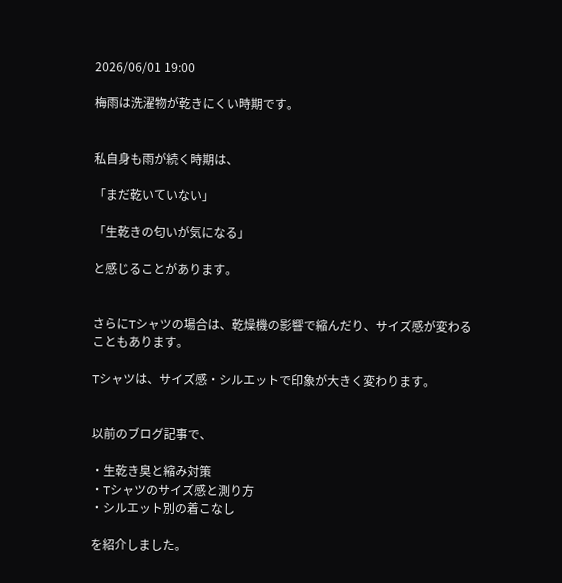2026/06/01 19:00

梅雨は洗濯物が乾きにくい時期です。


私自身も雨が続く時期は、

「まだ乾いていない」

「生乾きの匂いが気になる」

と感じることがあります。


さらにTシャツの場合は、乾燥機の影響で縮んだり、サイズ感が変わることもあります。

Tシャツは、サイズ感・シルエットで印象が大きく変わります。


以前のブログ記事で、

・生乾き臭と縮み対策
・Tシャツのサイズ感と測り方
・シルエット別の着こなし

を紹介しました。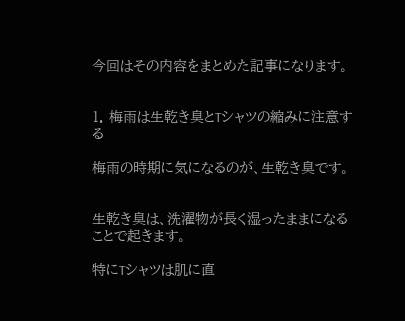今回はその内容をまとめた記事になります。


1. 梅雨は生乾き臭とTシャツの縮みに注意する

梅雨の時期に気になるのが、生乾き臭です。


生乾き臭は、洗濯物が長く湿ったままになることで起きます。

特にTシャツは肌に直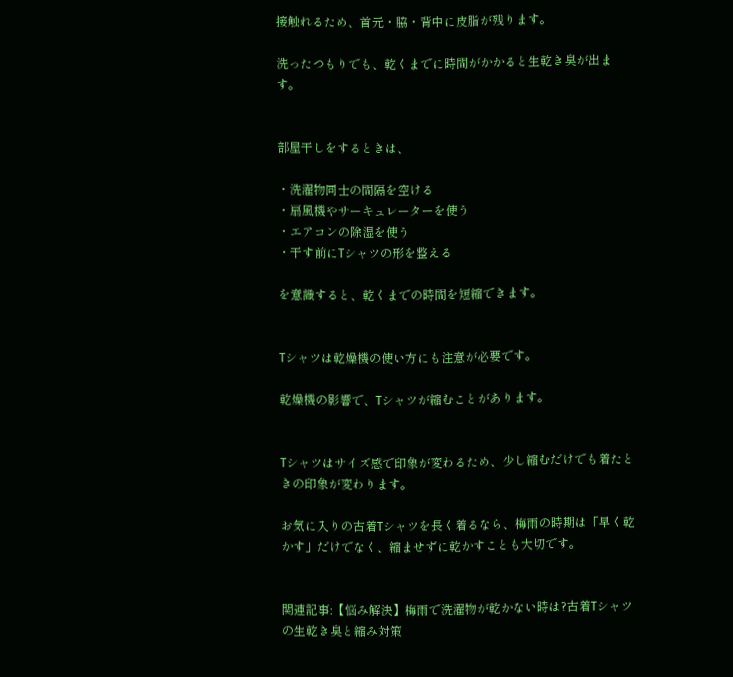接触れるため、首元・脇・背中に皮脂が残ります。

洗ったつもりでも、乾くまでに時間がかかると生乾き臭が出ます。


部屋干しをするときは、

・洗濯物同士の間隔を空ける
・扇風機やサーキュレーターを使う
・エアコンの除湿を使う
・干す前にTシャツの形を整える

を意識すると、乾くまでの時間を短縮できます。


Tシャツは乾燥機の使い方にも注意が必要です。

乾燥機の影響で、Tシャツが縮むことがあります。


Tシャツはサイズ感で印象が変わるため、少し縮むだけでも着たときの印象が変わります。

お気に入りの古着Tシャツを長く着るなら、梅雨の時期は「早く乾かす」だけでなく、縮ませずに乾かすことも大切です。


関連記事:【悩み解決】梅雨で洗濯物が乾かない時は?古着Tシャツの生乾き臭と縮み対策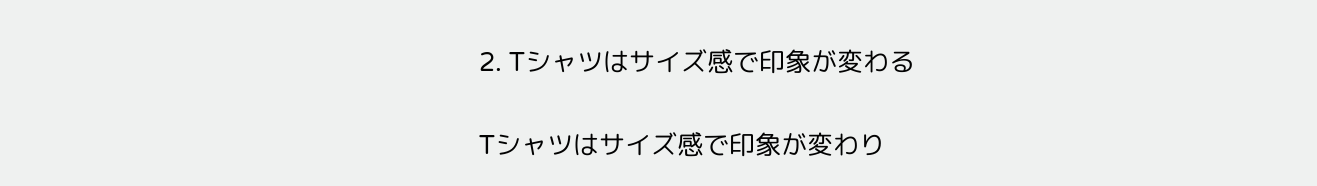2. Tシャツはサイズ感で印象が変わる

Tシャツはサイズ感で印象が変わり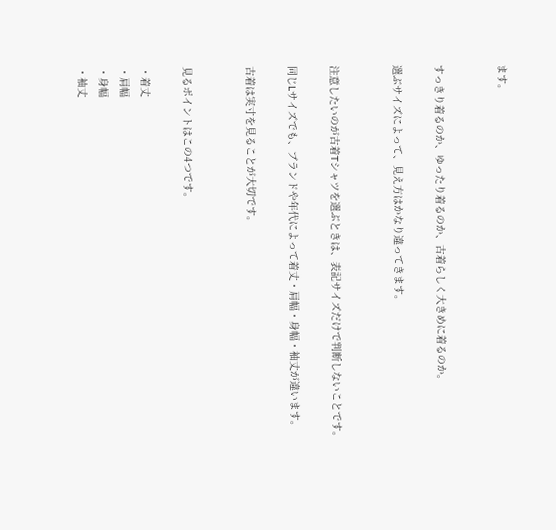ます。


すっきり着るのか、ゆったり着るのか、古着らしく大きめに着るのか。

選ぶサイズによって、見え方はかなり違ってきます。


注意したいのが古着Tシャツを選ぶときは、表記サイズだけで判断しないことです。

同じLサイズでも、ブランドや年代によって着丈・肩幅・身幅・袖丈が違います。

古着は実寸を見ることが大切です。


見るポイントはこの4つです。

・着丈
・肩幅
・身幅
・袖丈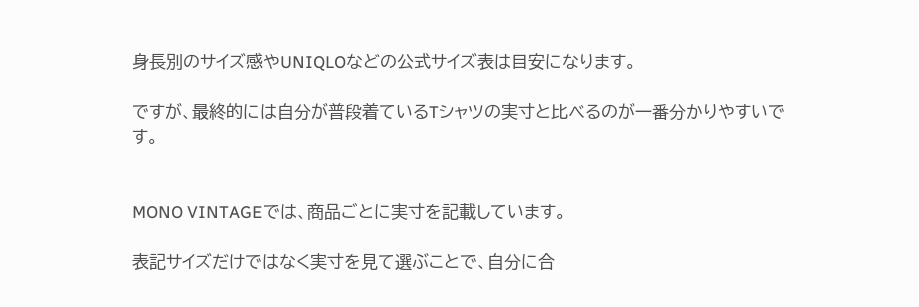身長別のサイズ感やUNIQLOなどの公式サイズ表は目安になります。

ですが、最終的には自分が普段着ているTシャツの実寸と比べるのが一番分かりやすいです。


MONO VINTAGEでは、商品ごとに実寸を記載しています。

表記サイズだけではなく実寸を見て選ぶことで、自分に合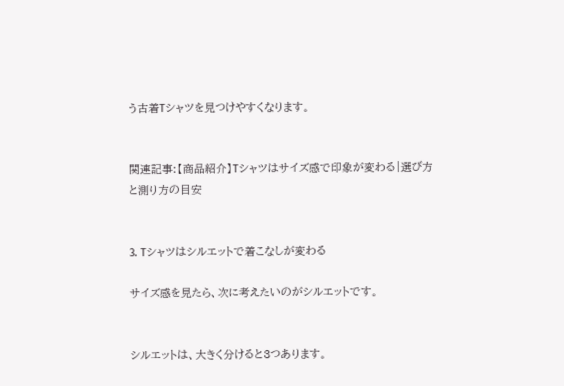う古着Tシャツを見つけやすくなります。


関連記事:【商品紹介】Tシャツはサイズ感で印象が変わる|選び方と測り方の目安


3. Tシャツはシルエットで着こなしが変わる

サイズ感を見たら、次に考えたいのがシルエットです。


シルエットは、大きく分けると3つあります。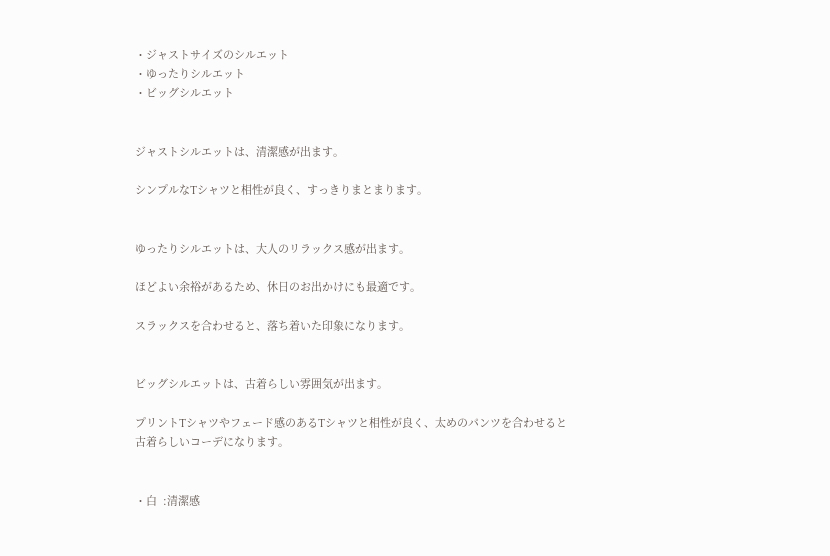・ジャストサイズのシルエット
・ゆったりシルエット
・ビッグシルエット


ジャストシルエットは、清潔感が出ます。

シンプルなTシャツと相性が良く、すっきりまとまります。


ゆったりシルエットは、大人のリラックス感が出ます。

ほどよい余裕があるため、休日のお出かけにも最適です。

スラックスを合わせると、落ち着いた印象になります。


ビッグシルエットは、古着らしい雰囲気が出ます。

プリントTシャツやフェード感のあるTシャツと相性が良く、太めのパンツを合わせると古着らしいコーデになります。


・白  :清潔感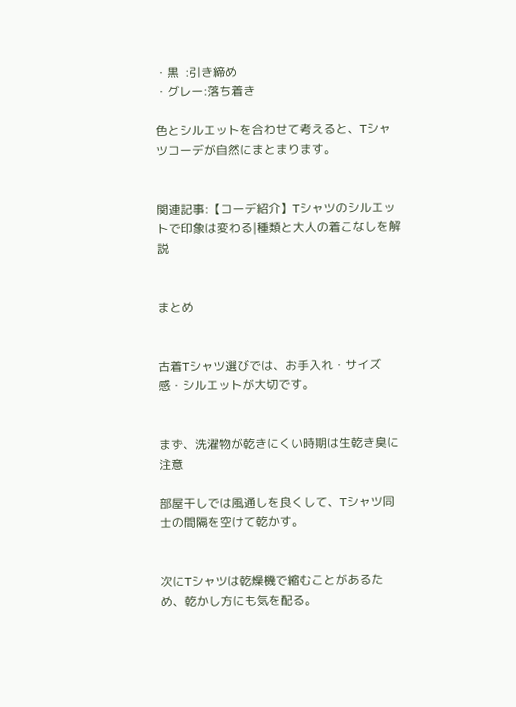・黒  :引き締め
・グレー:落ち着き

色とシルエットを合わせて考えると、Tシャツコーデが自然にまとまります。


関連記事:【コーデ紹介】Tシャツのシルエットで印象は変わる|種類と大人の着こなしを解説


まとめ


古着Tシャツ選びでは、お手入れ・サイズ感・シルエットが大切です。


まず、洗濯物が乾きにくい時期は生乾き臭に注意

部屋干しでは風通しを良くして、Tシャツ同士の間隔を空けて乾かす。


次にTシャツは乾燥機で縮むことがあるため、乾かし方にも気を配る。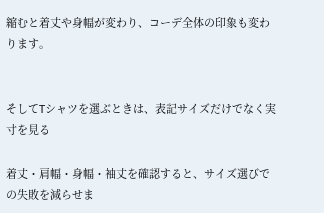縮むと着丈や身幅が変わり、コーデ全体の印象も変わります。


そしてTシャツを選ぶときは、表記サイズだけでなく実寸を見る

着丈・肩幅・身幅・袖丈を確認すると、サイズ選びでの失敗を減らせま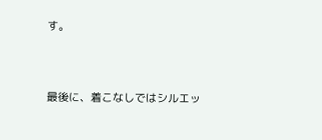す。


最後に、着こなしではシルエッ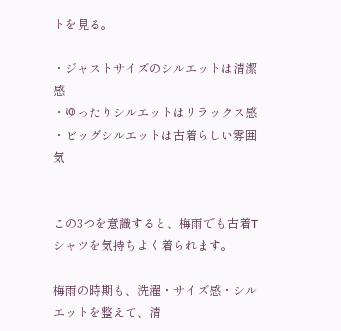トを見る。

・ジャストサイズのシルエットは清潔感
・ゆったりシルエットはリラックス感
・ビッグシルエットは古着らしい雰囲気


この3つを意識すると、梅雨でも古着Tシャツを気持ちよく着られます。

梅雨の時期も、洗濯・サイズ感・シルエットを整えて、清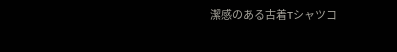潔感のある古着Tシャツコ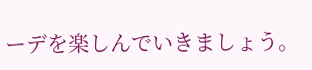ーデを楽しんでいきましょう。